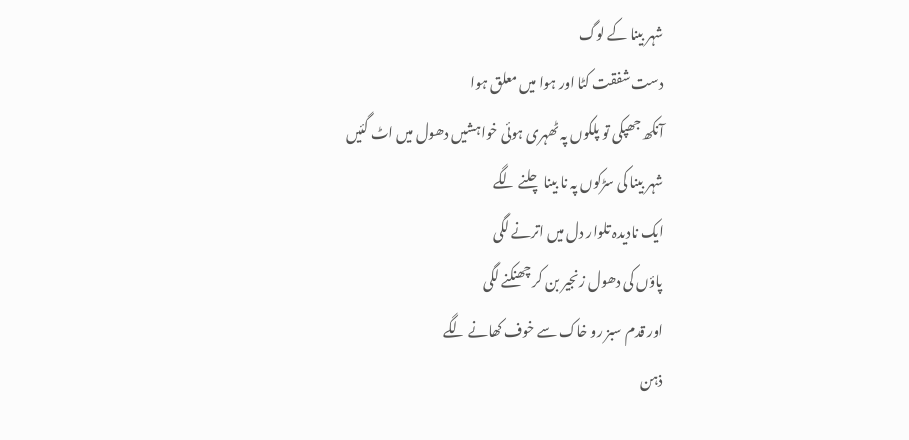شہر بینا کے لوگ
دست شفقت کٹا اور ہوا میں معلق ہوا
آنکھ جھپکی تو پلکوں پہ ٹھہری ہوئی خواہشیں دھول میں اٹ گئیں
شہر بینا کی سڑکوں پہ نا بینا چلنے لگے
ایک نادیدہ تلوار دل میں اترنے لگی
پاؤں کی دھول زنجیر بن کر چھنکنے لگی
اور قدم سبز رو خاک سے خوف کھانے لگے
ذہن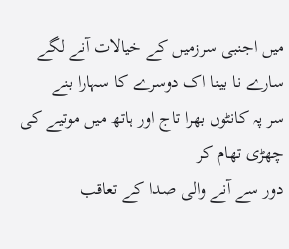میں اجنبی سرزمیں کے خیالات آنے لگے
سارے نا بینا اک دوسرے کا سہارا بنے
سر پہ کانٹوں بھرا تاج اور ہاتھ میں موتیے کی چھڑی تھام کر
دور سے آنے والی صدا کے تعاقب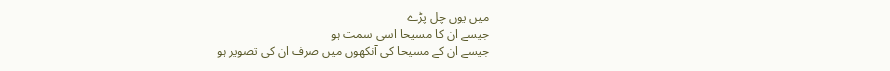میں یوں چل پڑے
جیسے ان کا مسیحا اسی سمت ہو
جیسے ان کے مسیحا کی آنکھوں میں صرف ان کی تصویر ہو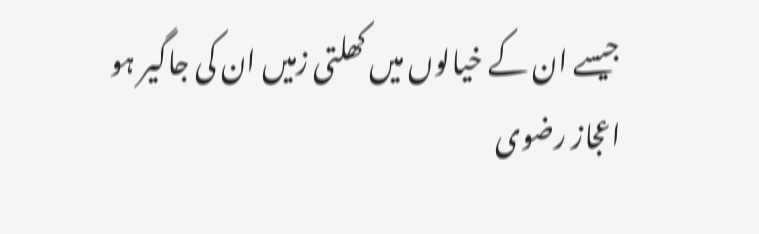جیسے ان کے خیالوں میں کھلتی زمیں ان کی جاگیر ہو
اعجاز رضوی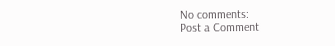No comments:
Post a Comment